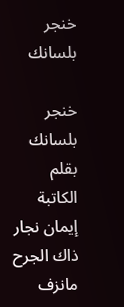خنجر بلسانك

خنجر بلسانك
بقلم الكاتبة إيمان نجار
ذاك الجرح مانزف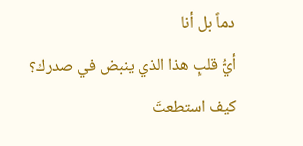دماً بل أنا
أيُّ قلبٍ هذا الذي ينبض في صدرك؟
كيف استطعتَ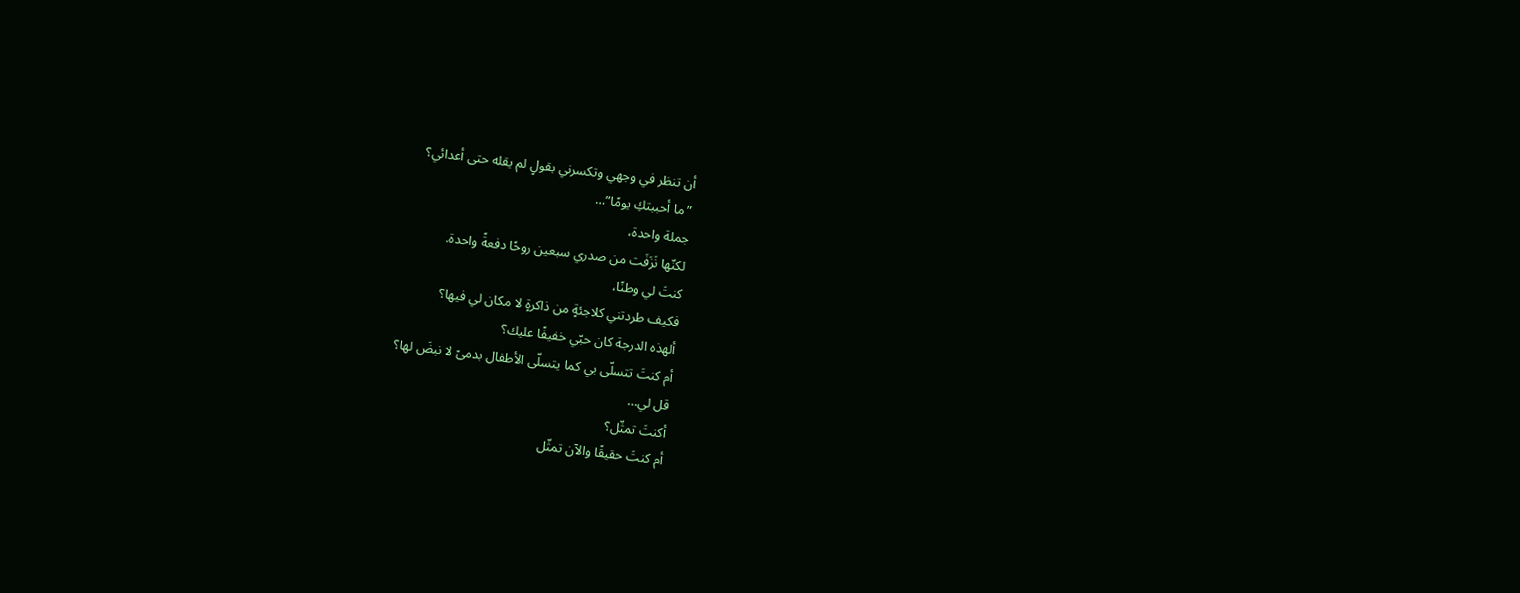أن تنظر في وجهي وتكسرني بقولٍ لم يقله حتى أعدائي؟
”ما أحببتكِ يومًا”…
جملة واحدة،
لكنّها نَزَفَت من صدري سبعين روحًا دفعةً واحدة.
كنتَ لي وطنًا،
فكيف طردتني كلاجئةٍ من ذاكرةٍ لا مكان لي فيها؟
ألهذه الدرجة كان حبّي خفيفًا عليك؟
أم كنتَ تتسلّى بي كما يتسلّى الأطفال بدمىً لا نبضَ لها؟
قل لي…
أكنتَ تمثّل؟
أم كنتَ حقيقًا والآن تمثّل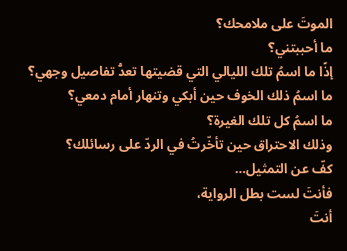الموتَ على ملامحك؟
ما أحببتني؟
إذًا ما اسمُ تلك الليالي التي قضيتها تعدُّ تفاصيل وجهي؟
ما اسمُ ذلك الخوف حين أبكي وتنهار أمام دمعي؟
ما اسمُ كل تلك الغيرة؟
وذلك الاحتراق حين تأخّرتُ في الردّ على رسائلك؟
كفّ عن التمثيل…
فأنتَ لست بطل الرواية،
أنتَ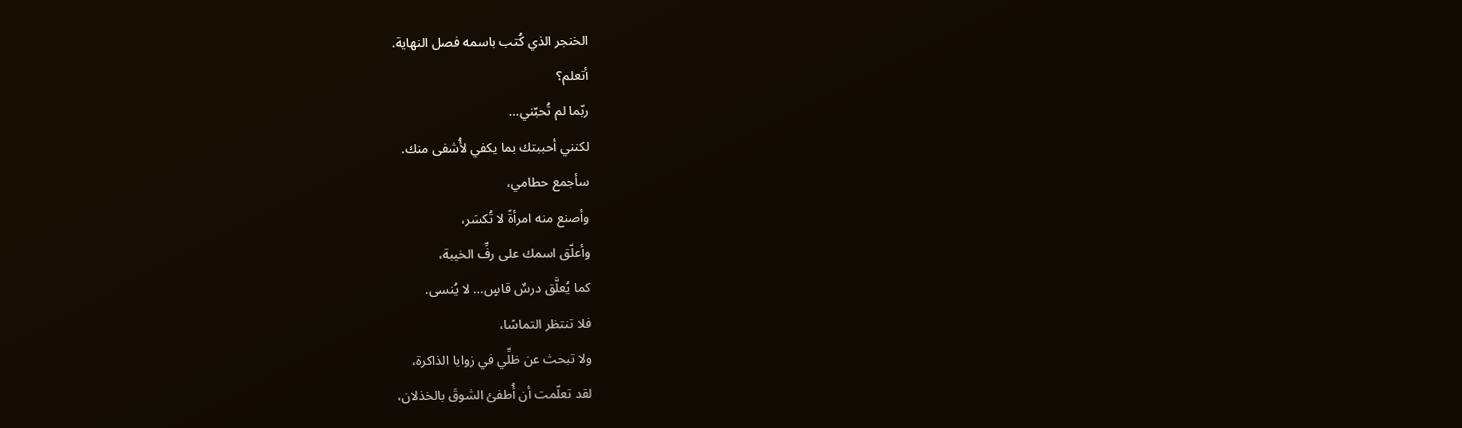الخنجر الذي كُتب باسمه فصل النهاية.
أتعلم؟
ربّما لم تُحبّني…
لكنني أحببتك بما يكفي لأُشفى منك.
سأجمع حطامي،
وأصنع منه امرأةً لا تُكسَر،
وأعلّق اسمك على رفِّ الخيبة،
كما يُعلَّق درسٌ قاسٍ… لا يُنسى.
فلا تنتظر التماسًا،
ولا تبحث عن ظلِّي في زوايا الذاكرة،
لقد تعلّمت أن أُطفئ الشوقَ بالخذلان،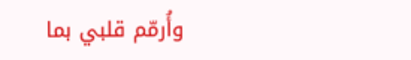وأُرمّم قلبي بما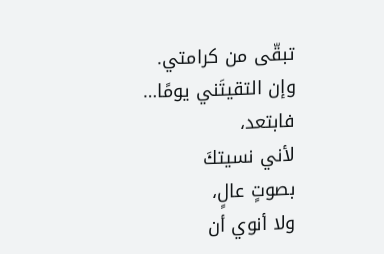تبقّى من كرامتي.
وإن التقيتَني يومًا…
فابتعد،
لأني نسيتكَ
بصوتٍ عالٍ،
ولا أنوي أن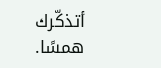أتذكّرك همسًا.